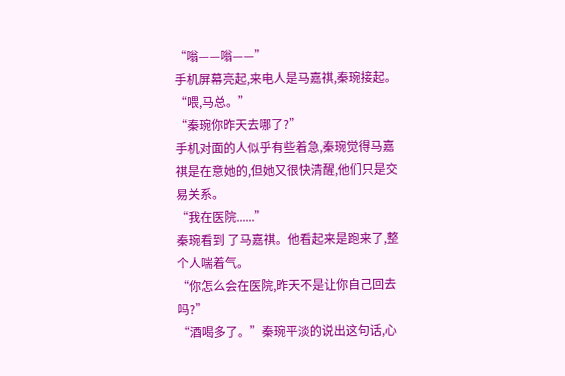“嗡——嗡——”
手机屏幕亮起,来电人是马嘉祺,秦琬接起。
“喂,马总。”
“秦琬你昨天去哪了?”
手机对面的人似乎有些着急,秦琬觉得马嘉祺是在意她的,但她又很快清醒,他们只是交易关系。
“我在医院......”
秦琬看到 了马嘉祺。他看起来是跑来了,整个人喘着气。
“你怎么会在医院,昨天不是让你自己回去吗?”
“酒喝多了。”秦琬平淡的说出这句话,心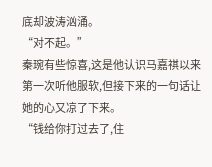底却波涛汹涌。
“对不起。”
秦琬有些惊喜,这是他认识马嘉祺以来第一次听他服软,但接下来的一句话让她的心又凉了下来。
“钱给你打过去了,住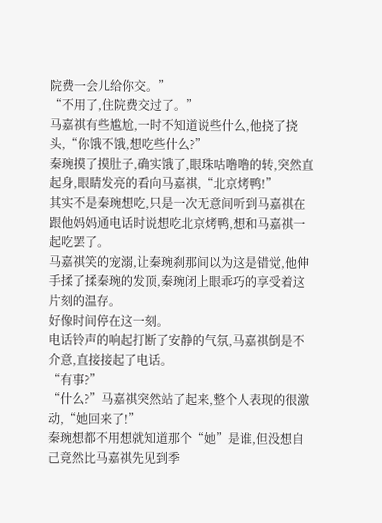院费一会儿给你交。”
“不用了,住院费交过了。”
马嘉祺有些尴尬,一时不知道说些什么,他挠了挠头,“你饿不饿,想吃些什么?”
秦琬摸了摸肚子,确实饿了,眼珠咕噜噜的转,突然直起身,眼睛发亮的看向马嘉祺,“北京烤鸭!”
其实不是秦琬想吃,只是一次无意间听到马嘉祺在跟他妈妈通电话时说想吃北京烤鸭,想和马嘉祺一起吃罢了。
马嘉祺笑的宠溺,让秦琬刹那间以为这是错觉,他伸手揉了揉秦琬的发顶,秦琬闭上眼乖巧的享受着这片刻的温存。
好像时间停在这一刻。
电话铃声的响起打断了安静的气氛,马嘉祺倒是不介意,直接接起了电话。
“有事?”
“什么?”马嘉祺突然站了起来,整个人表现的很激动,“她回来了!”
秦琬想都不用想就知道那个“她”是谁,但没想自己竟然比马嘉祺先见到季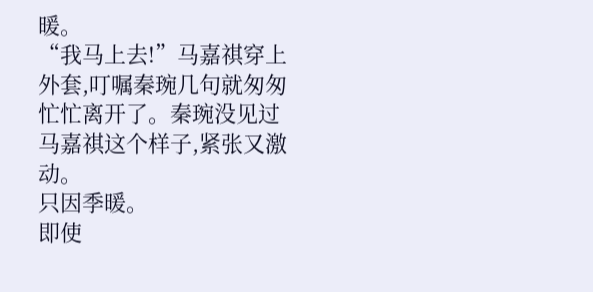暖。
“我马上去!”马嘉祺穿上外套,叮嘱秦琬几句就匆匆忙忙离开了。秦琬没见过马嘉祺这个样子,紧张又激动。
只因季暖。
即使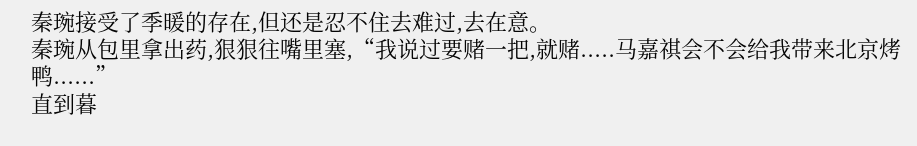秦琬接受了季暖的存在,但还是忍不住去难过,去在意。
秦琬从包里拿出药,狠狠往嘴里塞,“我说过要赌一把,就赌.....马嘉祺会不会给我带来北京烤鸭......”
直到暮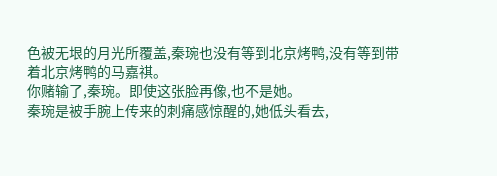色被无垠的月光所覆盖,秦琬也没有等到北京烤鸭,没有等到带着北京烤鸭的马嘉祺。
你赌输了,秦琬。即使这张脸再像,也不是她。
秦琬是被手腕上传来的刺痛感惊醒的,她低头看去,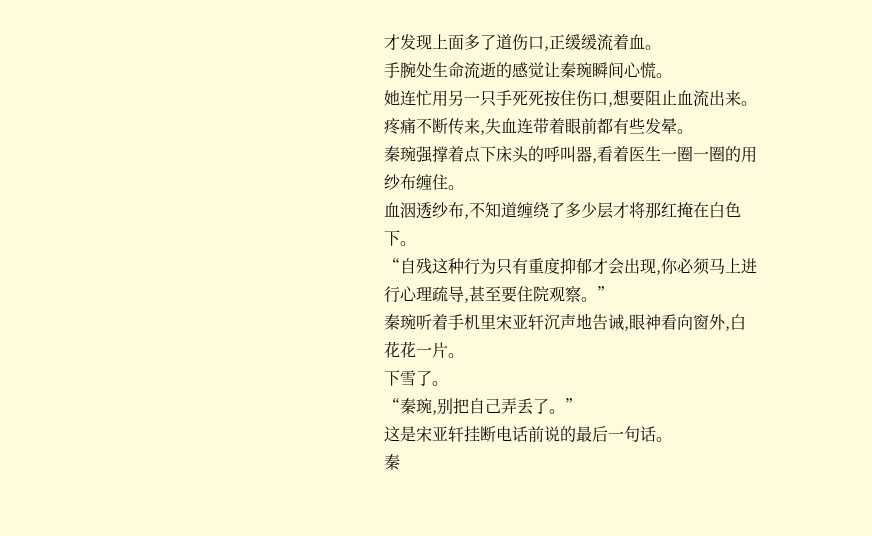才发现上面多了道伤口,正缓缓流着血。
手腕处生命流逝的感觉让秦琬瞬间心慌。
她连忙用另一只手死死按住伤口,想要阻止血流出来。
疼痛不断传来,失血连带着眼前都有些发晕。
秦琬强撑着点下床头的呼叫器,看着医生一圈一圈的用纱布缠住。
血洇透纱布,不知道缠绕了多少层才将那红掩在白色下。
“自残这种行为只有重度抑郁才会出现,你必须马上进行心理疏导,甚至要住院观察。”
秦琬听着手机里宋亚轩沉声地告诫,眼神看向窗外,白花花一片。
下雪了。
“秦琬,别把自己弄丢了。”
这是宋亚轩挂断电话前说的最后一句话。
秦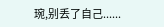琬,别丢了自己......